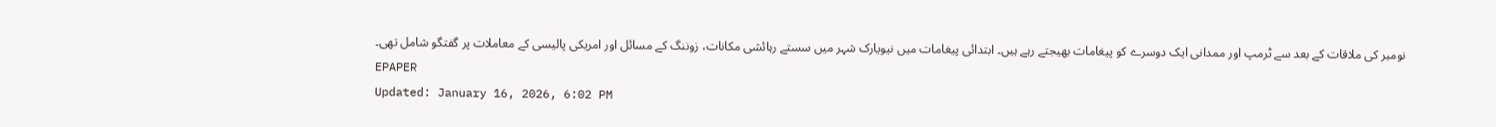نومبر کی ملاقات کے بعد سے ٹرمپ اور ممدانی ایک دوسرے کو پیغامات بھیجتے رہے ہیں۔ ابتدائی پیغامات میں نیویارک شہر میں سستے رہائشی مکانات، زوننگ کے مسائل اور امریکی پالیسی کے معاملات پر گفتگو شامل تھی۔
EPAPER
Updated: January 16, 2026, 6:02 PM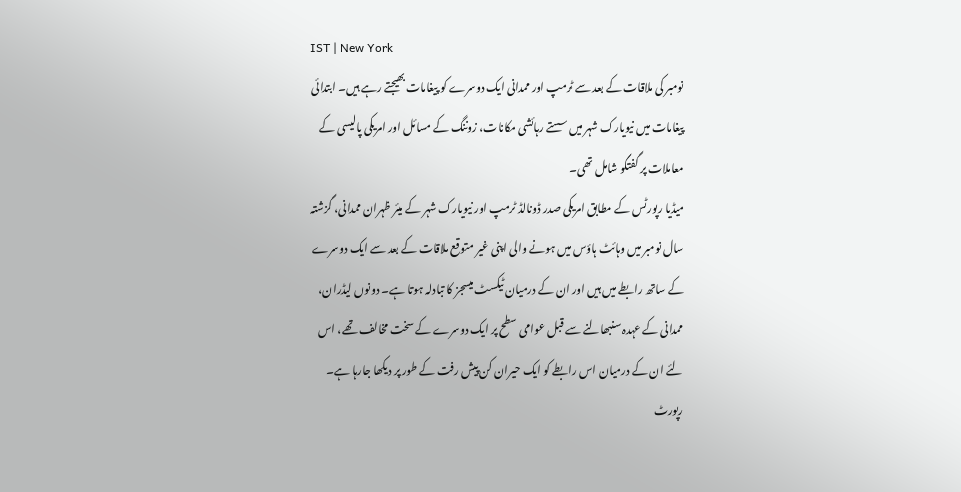IST | New York
نومبر کی ملاقات کے بعد سے ٹرمپ اور ممدانی ایک دوسرے کو پیغامات بھیجتے رہے ہیں۔ ابتدائی پیغامات میں نیویارک شہر میں سستے رہائشی مکانات، زوننگ کے مسائل اور امریکی پالیسی کے معاملات پر گفتگو شامل تھی۔
میڈیا رپورٹس کے مطابق امریکی صدر ڈونالڈ ٹرمپ اور نیویارک شہر کے میئر ظہران ممدانی، گزشتہ سال نومبر میں وہائٹ ہاؤس میں ہونے والی اپنی غیر متوقع ملاقات کے بعد سے ایک دوسرے کے ساتھ رابطے میں ہیں اور ان کے درمیان ٹیکسٹ میسجز کا تبادلہ ہوتا ہے۔ دونوں لیڈران، ممدانی کے عہدہ سنبھالنے سے قبل عوامی سطح پر ایک دوسرے کے سخت مخالف تھے، اس لئے ان کے درمیان اس رابطے کو ایک حیران کن پیش رفت کے طور پر دیکھا جارہا ہے۔
رپورٹ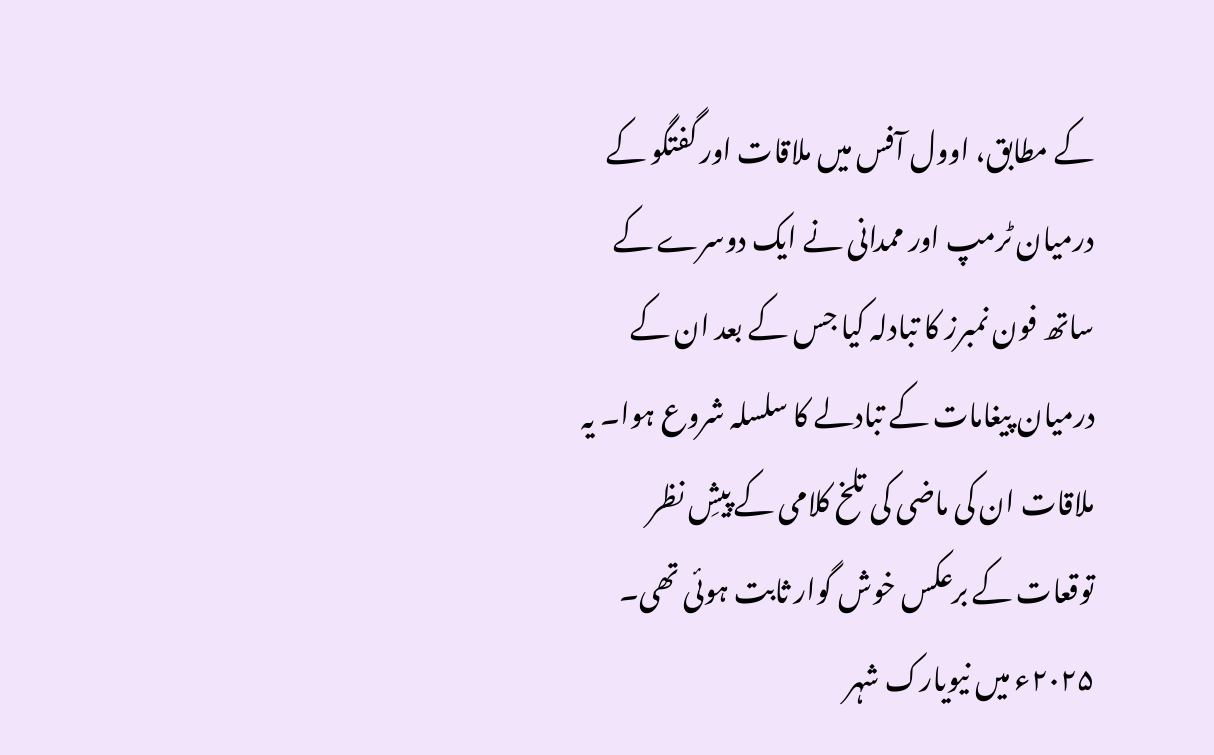کے مطابق، اوول آفس میں ملاقات اور گفتگو کے درمیان ٹرمپ اور ممدانی نے ایک دوسرے کے ساتھ فون نمبرز کا تبادلہ کیا جس کے بعد ان کے درمیان پیغامات کے تبادلے کا سلسلہ شروع ہوا۔ یہ ملاقات ان کی ماضی کی تلخ کلامی کے پیشِ نظر توقعات کے برعکس خوش گوار ثابت ہوئی تھی۔ ۲۰۲۵ء میں نیویارک شہر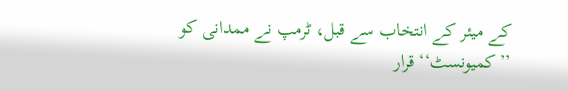کے میئر کے انتخاب سے قبل، ٹرمپ نے ممدانی کو ’’کمیونسٹ‘‘ قرار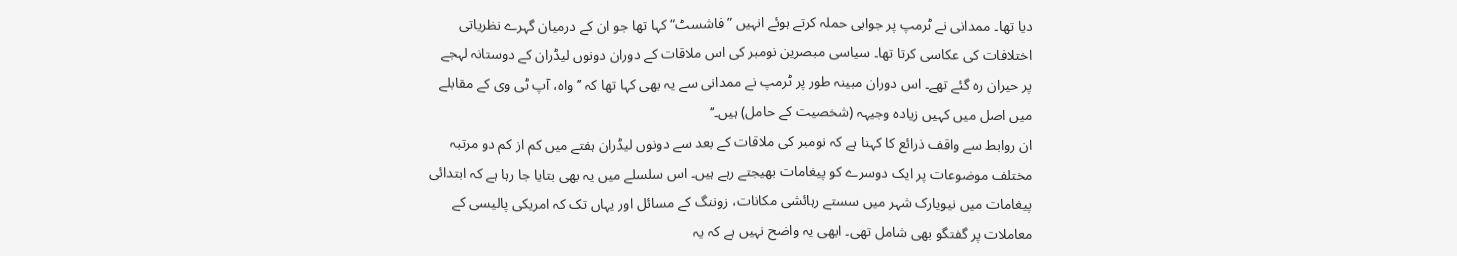دیا تھا۔ ممدانی نے ٹرمپ پر جوابی حملہ کرتے ہوئے انہیں ”فاشسٹ“ کہا تھا جو ان کے درمیان گہرے نظریاتی اختلافات کی عکاسی کرتا تھا۔ سیاسی مبصرین نومبر کی اس ملاقات کے دوران دونوں لیڈران کے دوستانہ لہجے پر حیران رہ گئے تھے۔ اس دوران مبینہ طور پر ٹرمپ نے ممدانی سے یہ بھی کہا تھا کہ ’’واہ، آپ ٹی وی کے مقابلے میں اصل میں کہیں زیادہ وجیہہ (شخصیت کے حامل) ہیں۔‘‘
ان روابط سے واقف ذرائع کا کہنا ہے کہ نومبر کی ملاقات کے بعد سے دونوں لیڈران ہفتے میں کم از کم دو مرتبہ مختلف موضوعات پر ایک دوسرے کو پیغامات بھیجتے رہے ہیں۔ اس سلسلے میں یہ بھی بتایا جا رہا ہے کہ ابتدائی پیغامات میں نیویارک شہر میں سستے رہائشی مکانات، زوننگ کے مسائل اور یہاں تک کہ امریکی پالیسی کے معاملات پر گفتگو بھی شامل تھی۔ ابھی یہ واضح نہیں ہے کہ یہ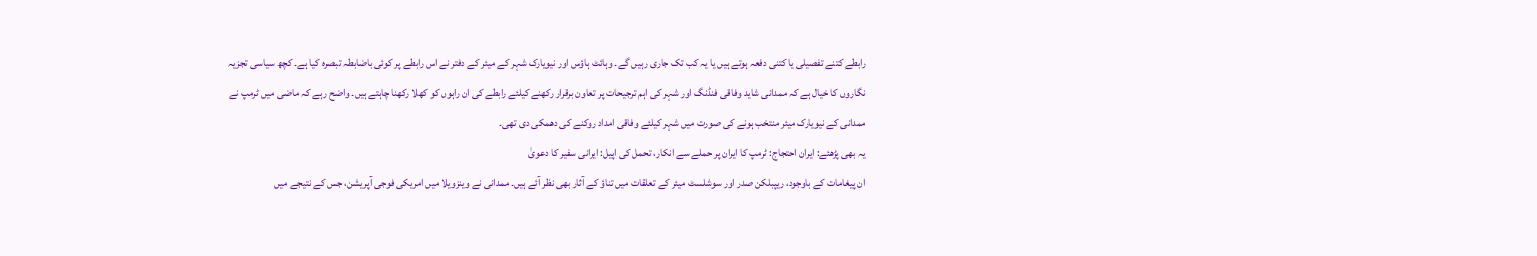رابطے کتنے تفصیلی یا کتنی دفعہ ہوتے ہیں یا یہ کب تک جاری رہیں گے۔ وہائٹ ہاؤس اور نیویارک شہر کے میئر کے دفتر نے اس رابطے پر کوئی باضابطہ تبصرہ کیا ہے۔ کچھ سیاسی تجزیہ نگاروں کا خیال ہے کہ ممدانی شاید وفاقی فنڈنگ اور شہر کی اہم ترجیحات پر تعاون برقرار رکھنے کیلئے رابطے کی ان راہوں کو کھلا رکھنا چاہتے ہیں۔ واضح رہے کہ ماضی میں ٹرمپ نے ممدانی کے نیویارک میئر منتخب ہونے کی صورت میں شہر کیلئے وفاقی امداد روکنے کی دھمکی دی تھی۔
یہ بھی پڑھئے: ایران احتجاج: ٹرمپ کا ایران پر حملے سے انکار، تحمل کی اپیل: ایرانی سفیر کا دعویٰ
ان پیغامات کے باوجود، ریپبلکن صدر اور سوشلسٹ میئر کے تعلقات میں تناؤ کے آثار بھی نظر آئے ہیں۔ ممدانی نے وینزویلا میں امریکی فوجی آپریشن، جس کے نتیجے میں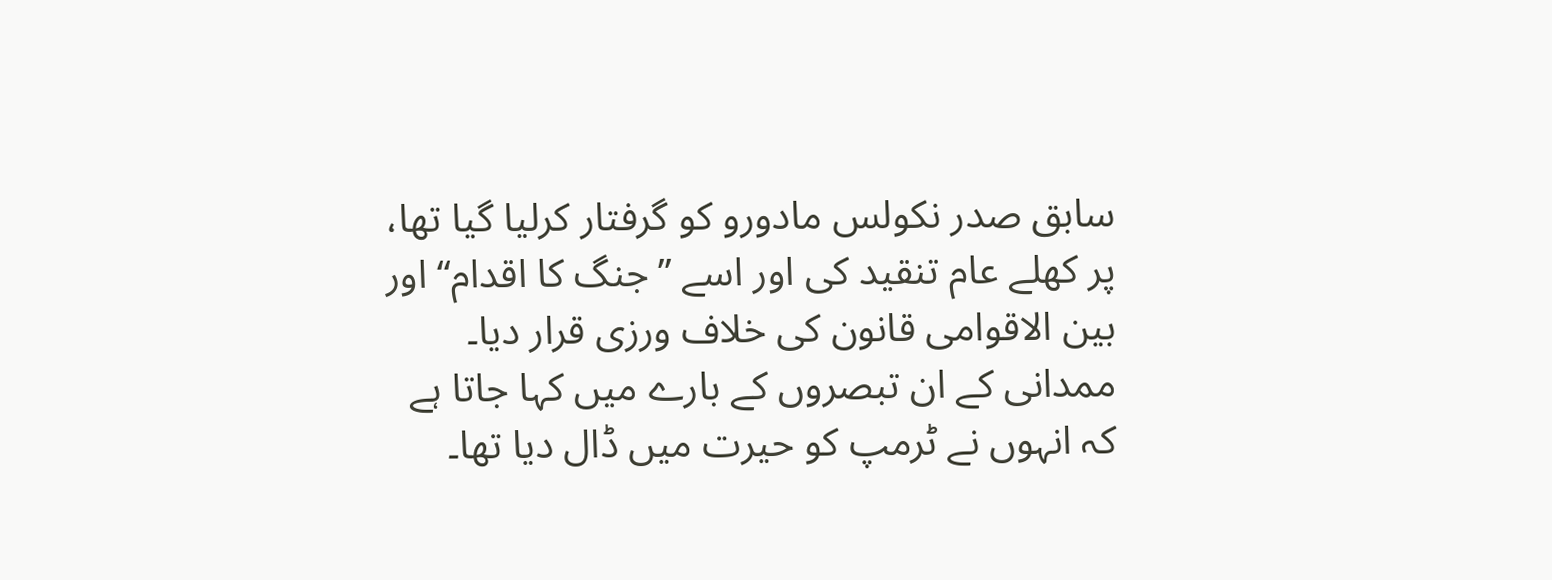سابق صدر نکولس مادورو کو گرفتار کرلیا گیا تھا، پر کھلے عام تنقید کی اور اسے ’’جنگ کا اقدام‘‘ اور بین الاقوامی قانون کی خلاف ورزی قرار دیا۔ ممدانی کے ان تبصروں کے بارے میں کہا جاتا ہے کہ انہوں نے ٹرمپ کو حیرت میں ڈال دیا تھا۔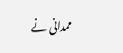ممدانی نے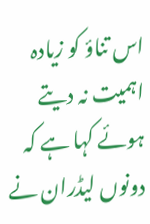اس تناؤ کو زیادہ اہمیت نہ دیتے ہوئے کہا ہے کہ دونوں لیڈران نے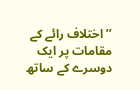’’اختلاف رائے کے مقامات پر ایک دوسرے کے ساتھ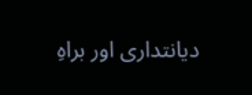دیانتداری اور براہِ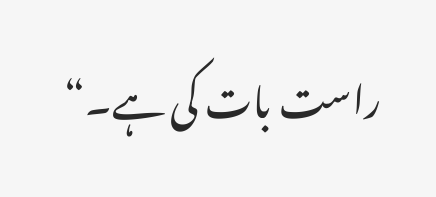راست بات کی ہے۔“